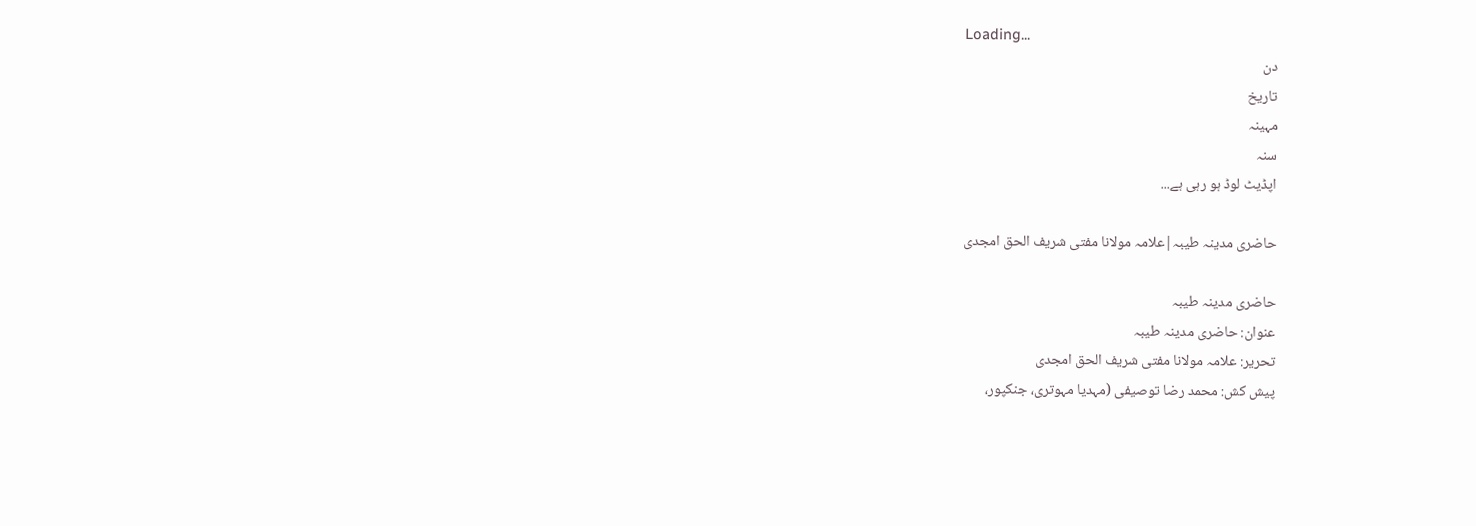Loading...
دن
تاریخ
مہینہ
سنہ
اپڈیٹ لوڈ ہو رہی ہے...

حاضری مدینہ طیبہ|علامہ مولانا مفتی شریف الحق امجدی

حاضری مدینہ طیبہ
عنوان: حاضری مدینہ طیبہ
تحریر: علامہ مولانا مفتی شریف الحق امجدی
پیش کش: محمد رضا توصیفی (مہدیا مہوتری، جنکپور،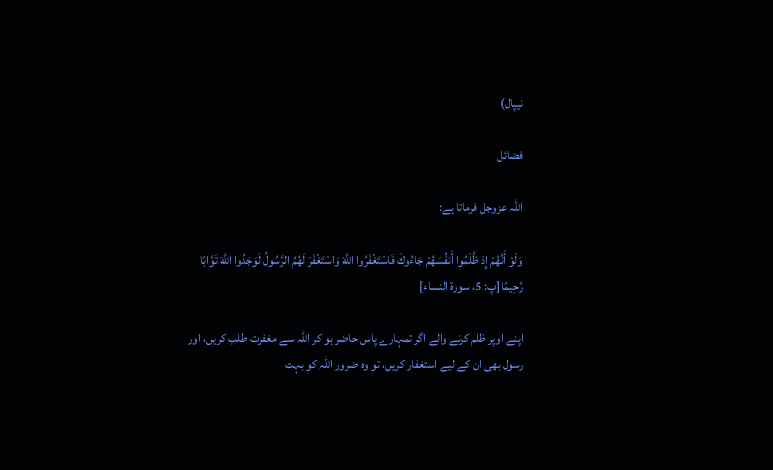نیپال)

فضائل

اللہ عزوجل فرماتا ہے:

وَلَوْ أَنَّهُمْ إِذ ظَّلَمُوا أَنفُسَهُمْ جَاءُوكَ فَاسْتَغْفَرُوا اللَّهَ وَاسْتَغْفَرَ لَهُمُ الرَّسُولُ لَوَجَدُوا اللَّهَ تَوَّابًا رَّحِيمًا[پ: 5، سورۃ النساء]

اپنے اوپر ظلم کرنے والے اگر تمہارے پاس حاضر ہو کر اللہ سے مغفرت طلب کریں، اور رسول بھی ان کے لیے استغفار کریں، تو وہ ضرور اللہ کو بہت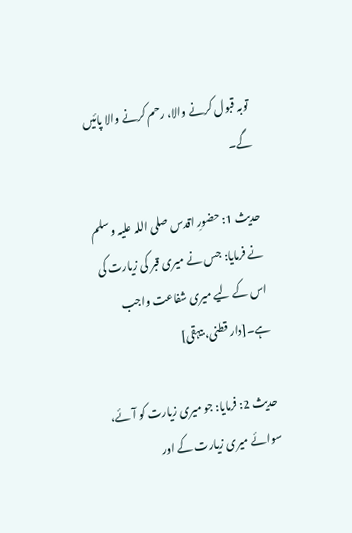توبہ قبول کرنے والا، رحم کرنے والا پائیں گے۔

حدیث 1: حضورِ اقدس صلی اللہ علیہ وسلم نے فرمایا: جس نے میری قبر کی زیارت کی اس کے لیے میری شفاعت واجب ہے۔[دار قطنی، بیہقی]

حدیث 2: فرمایا: جو میری زیارت کو آئے، سوائے میری زیارت کے اور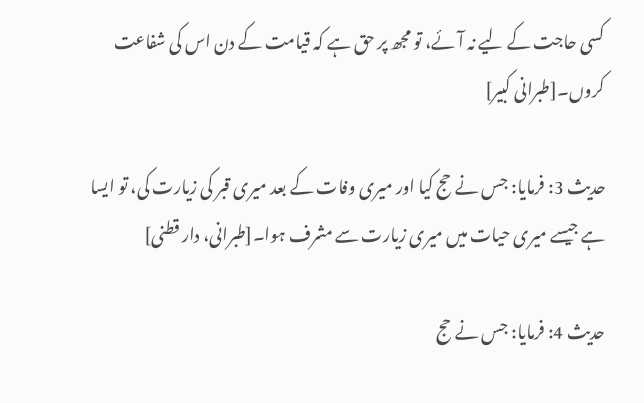کسی حاجت کے لیے نہ آئے، تو مجھ پر حق ہے کہ قیامت کے دن اس کی شفاعت کروں۔[طبرانی کبیر]

حدیث 3: فرمایا: جس نے حج کیا اور میری وفات کے بعد میری قبر کی زیارت کی، تو ایسا ہے جیسے میری حیات میں میری زیارت سے مشرف ہوا۔[طبرانی، دار قطنی]

حدیث 4: فرمایا: جس نے حج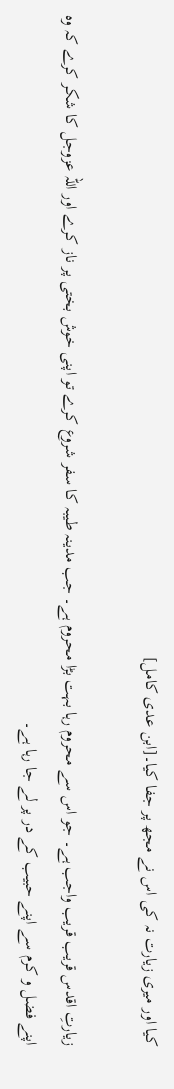کیا اور میری زیارت نہ کی اس نے مجھ پر جفا کیا۔[ابن عدی کامل]

زیارتِ اقدس قریب قریب واجب ہے۔ جو اس سے محروم رہا بہت بڑا محروم ہے۔ جب مدینہ طیبہ کا سفر شروع کرے تو اپنی خوش بختی پر ناز کرے اور اللہ عزوجل کا شکر کرے کہ وہ اپنے فضل و کرم سے اپنے حبیب کے در پر لے جا رہا ہے۔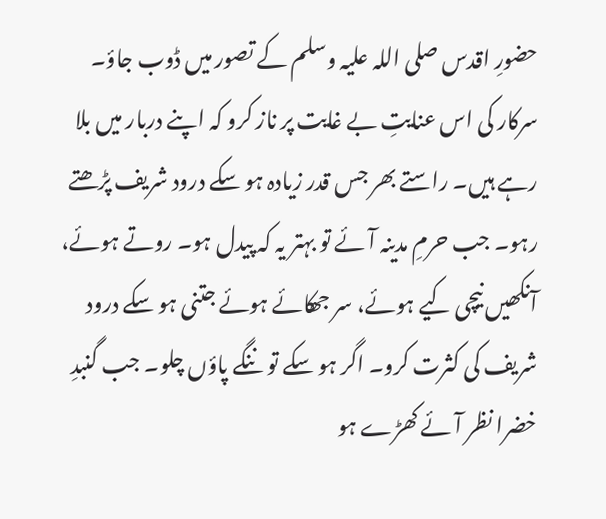حضورِ اقدس صلی اللہ علیہ وسلم کے تصور میں ڈوب جاؤ۔ سرکار کی اس عنایتِ بے غایت پر ناز کرو کہ اپنے دربار میں بلا رہے ہیں۔ راستے بھر جس قدر زیادہ ہو سکے درود شریف پڑھتے رہو۔ جب حرمِ مدینہ آئے تو بہتر یہ کہ پیدل ہو۔ روتے ہوئے، آنکھیں نیچی کیے ہوئے، سر جھکائے ہوئے جتنی ہو سکے درود شریف کی کثرت کرو۔ اگر ہو سکے تو ننگے پاؤں چلو۔ جب گنبدِ خضرا نظر آئے کھڑے ہو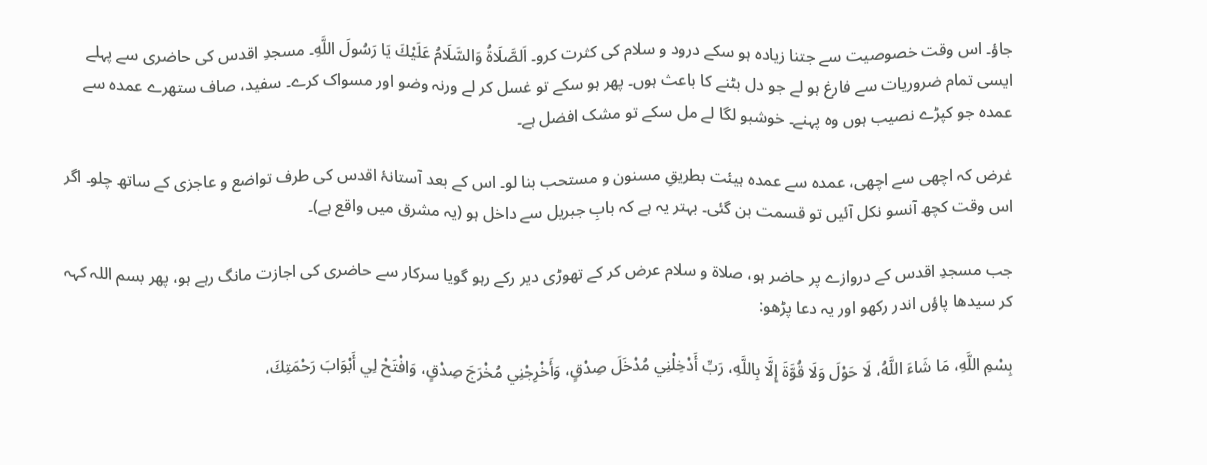جاؤ۔ اس وقت خصوصیت سے جتنا زیادہ ہو سکے درود و سلام کی کثرت کرو۔ اَلصَّلَاةُ وَالسَّلَامُ عَلَيْكَ يَا رَسُولَ اللَّهِ۔ مسجدِ اقدس کی حاضری سے پہلے ایسی تمام ضروریات سے فارغ ہو لے جو دل بٹنے کا باعث ہوں۔ پھر ہو سکے تو غسل کر لے ورنہ وضو اور مسواک کرے۔ سفید، صاف ستھرے عمدہ سے عمدہ جو کپڑے نصیب ہوں وہ پہنے۔ خوشبو لگا لے مل سکے تو مشک افضل ہے۔

غرض کہ اچھی سے اچھی، عمدہ سے عمدہ ہیئت بطریقِ مسنون و مستحب بنا لو۔ اس کے بعد آستانۂ اقدس کی طرف تواضع و عاجزی کے ساتھ چلو۔ اگر اس وقت کچھ آنسو نکل آئیں تو قسمت بن گئی۔ بہتر یہ ہے کہ بابِ جبریل سے داخل ہو (یہ مشرق میں واقع ہے)۔

جب مسجدِ اقدس کے دروازے پر حاضر ہو، صلاۃ و سلام عرض کر کے تھوڑی دیر رکے رہو گویا سرکار سے حاضری کی اجازت مانگ رہے ہو، پھر بسم اللہ کہہ کر سیدھا پاؤں اندر رکھو اور یہ دعا پڑھو:

بِسْمِ اللَّهِ، مَا شَاءَ اللَّهُ، لَا حَوْلَ وَلَا قُوَّةَ إِلَّا بِاللَّهِ، رَبِّ أَدْخِلْنِي مُدْخَلَ صِدْقٍ، وَأَخْرِجْنِي مُخْرَجَ صِدْقٍ، وَافْتَحْ لِي أَبْوَابَ رَحْمَتِكَ،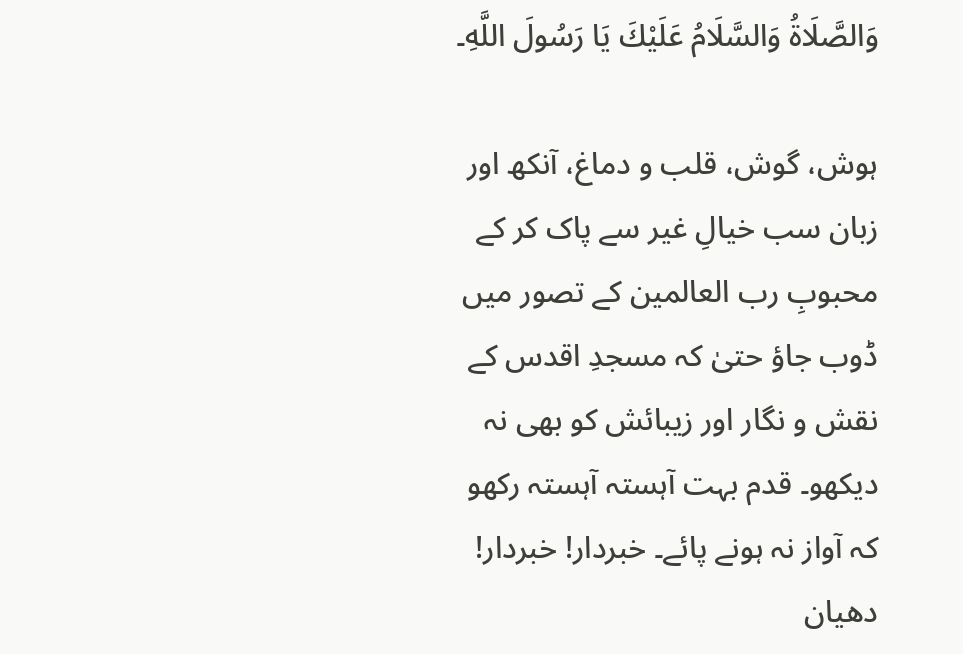وَالصَّلَاةُ وَالسَّلَامُ عَلَيْكَ يَا رَسُولَ اللَّهِ۔

ہوش، گوش، قلب و دماغ، آنکھ اور زبان سب خیالِ غیر سے پاک کر کے محبوبِ رب العالمین کے تصور میں ڈوب جاؤ حتیٰ کہ مسجدِ اقدس کے نقش و نگار اور زیبائش کو بھی نہ دیکھو۔ قدم بہت آہستہ آہستہ رکھو کہ آواز نہ ہونے پائے۔ خبردار! خبردار! دھیان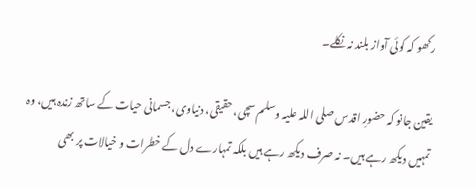رکھو کہ کوئی آواز بلند نہ نکلے۔

یقین جانو کہ حضورِ اقدس صلی اللہ علیہ وسلم سچی، حقیقی، دنیاوی، جسمانی حیات کے ساتھ زندہ ہیں، وہ تمہیں دیکھ رہے ہیں۔ نہ صرف دیکھ رہے ہیں بلکہ تمہارے دل کے خطرات و خیالات پر بھی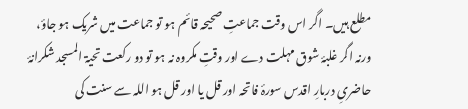مطلع ہیں۔ اگر اس وقت جماعتِ صحیحہ قائم ہو تو جماعت میں شریک ہو جاؤ، ورنہ اگر غلبۂ شوق مہلت دے اور وقتِ مکروہ نہ ہو تو دو رکعت تحیۃ المسجد شکرانۂ حاضریِ دربارِ اقدس سورۂ فاتحہ اور قل یا اور قل ہو اللہ سے سنت کی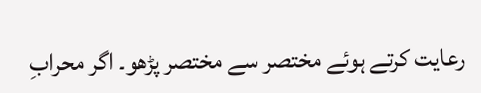رعایت کرتے ہوئے مختصر سے مختصر پڑھو۔ اگر محرابِ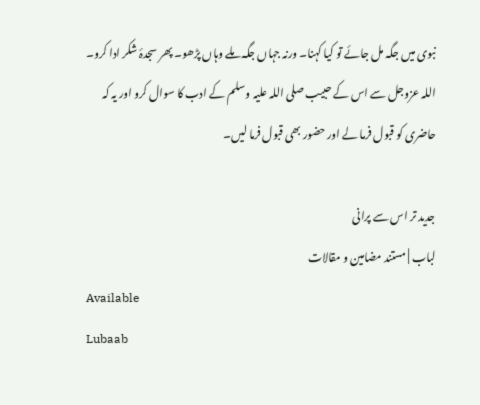نبوی میں جگہ مل جائے تو کیا کہنا۔ ورنہ جہاں جگہ ملے وہاں پڑھو۔ پھر سجدۂ شکر ادا کرو۔ اللہ عزوجل سے اس کے حبیب صلی اللہ علیہ وسلم کے ادب کا سوال کرو اور یہ کہ حاضری کو قبول فرما لے اور حضور بھی قبول فرما لیں۔

جدید تر اس سے پرانی
لباب | مستند مضامین و مقالات
Available
Lubaab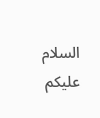السلام علیکم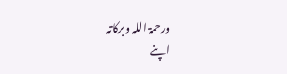ورحمۃ اللہ وبرکاتہ
اپنے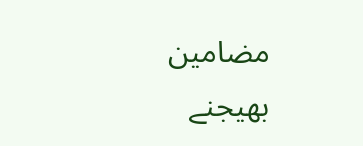مضامین بھیجنے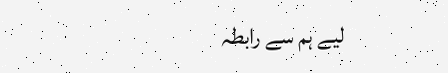لیے ہم سے رابطہ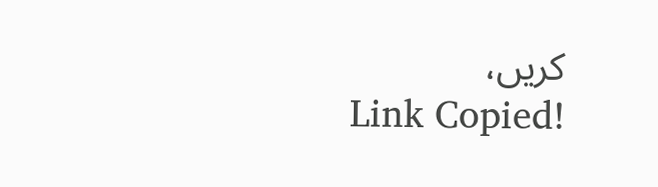کریں،
Link Copied!